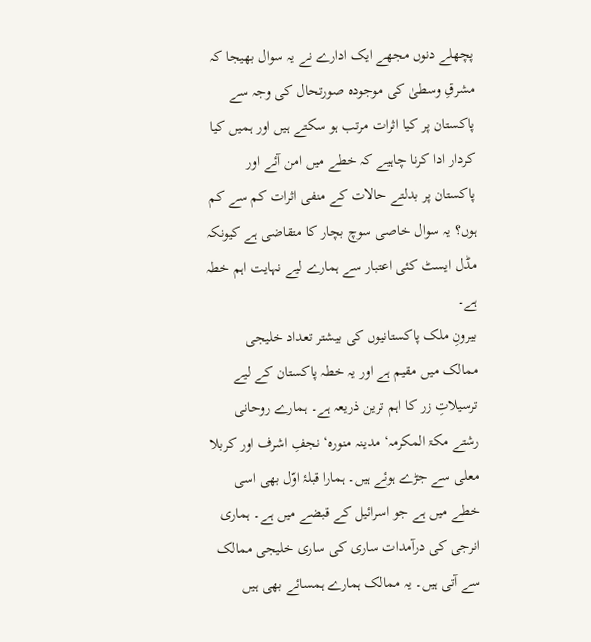پچھلے دنوں مجھے ایک ادارے نے یہ سوال بھیجا کہ مشرقِ وسطیٰ کی موجودہ صورتحال کی وجہ سے پاکستان پر کیا اثرات مرتب ہو سکتے ہیں اور ہمیں کیا کردار ادا کرنا چاہیے کہ خطے میں امن آئے اور پاکستان پر بدلتے حالات کے منفی اثرات کم سے کم ہوں؟ یہ سوال خاصی سوچ بچار کا متقاضی ہے کیونکہ مڈل ایسٹ کئی اعتبار سے ہمارے لیے نہایت اہم خطہ ہے۔
بیرونِ ملک پاکستانیوں کی بیشتر تعداد خلیجی ممالک میں مقیم ہے اور یہ خطہ پاکستان کے لیے ترسیلاتِ زر کا اہم ترین ذریعہ ہے۔ ہمارے روحانی رشتے مکۃ المکرمہ‘ مدینہ منورہ‘ نجفِ اشرف اور کربلا معلی سے جڑے ہوئے ہیں۔ ہمارا قبلۂ اوّل بھی اسی خطے میں ہے جو اسرائیل کے قبضے میں ہے۔ ہماری انرجی کی درآمدات ساری کی ساری خلیجی ممالک سے آتی ہیں۔ یہ ممالک ہمارے ہمسائے بھی ہیں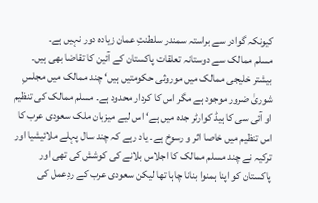کیونکہ گوادر سے براستہ سمندر سلطنتِ عمان زیادہ دور نہیں ہے۔
مسلم ممالک سے دوستانہ تعلقات پاکستان کے آئین کا تقاضا بھی ہیں۔ بیشتر خلیجی ممالک میں موروثی حکومتیں ہیں‘ چند ممالک میں مجلسِ شوریٰ ضرور موجود ہے مگر اس کا کردار محدود ہے۔ مسلم ممالک کی تنظیم او آئی سی کا ہیڈ کوارٹر جدہ میں ہے‘ اس لیے میزبان ملک سعودی عرب کا اس تنظیم میں خاصا اثر و رسوخ ہے۔ یاد رہے کہ چند سال پہلے ملائیشیا اور ترکیہ نے چند مسلم ممالک کا اجلاس بلانے کی کوشش کی تھی اور پاکستان کو اپنا ہمنوا بنانا چاہا تھا لیکن سعودی عرب کے ردِعمل کی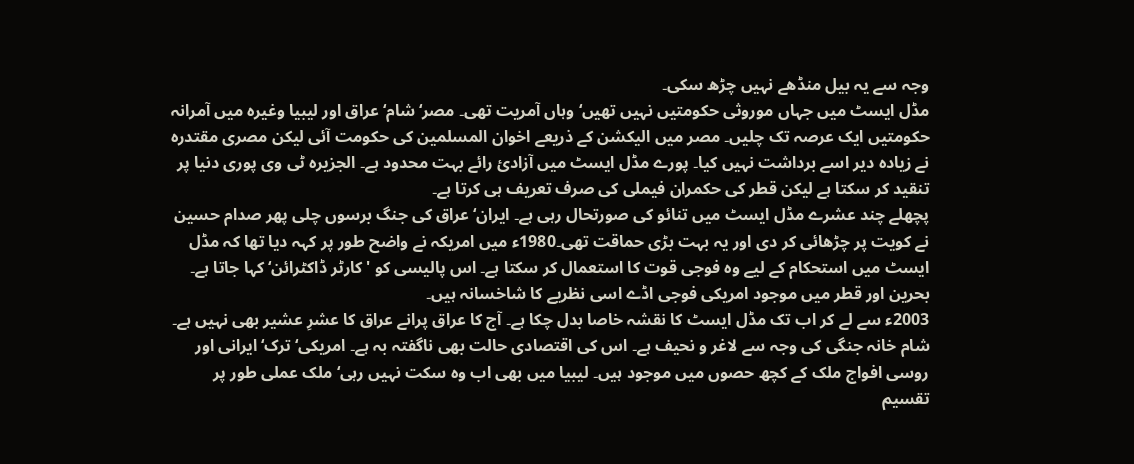وجہ سے یہ بیل منڈھے نہیں چڑھ سکی۔
مڈل ایسٹ میں جہاں موروثی حکومتیں نہیں تھیں‘ وہاں آمریت تھی۔ مصر‘ شام‘ عراق اور لیبیا وغیرہ میں آمرانہ حکومتیں ایک عرصہ تک چلیں۔ مصر میں الیکشن کے ذریعے اخوان المسلمین کی حکومت آئی لیکن مصری مقتدرہ نے زیادہ دیر اسے برداشت نہیں کیا۔ پورے مڈل ایسٹ میں آزادیٔ رائے بہت محدود ہے۔ الجزیرہ ٹی وی پوری دنیا پر تنقید کر سکتا ہے لیکن قطر کی حکمران فیملی کی صرف تعریف ہی کرتا ہے۔
پچھلے چند عشرے مڈل ایسٹ میں تنائو کی صورتحال رہی ہے۔ ایران‘ عراق کی جنگ برسوں چلی پھر صدام حسین نے کویت پر چڑھائی کر دی اور یہ بہت بڑی حماقت تھی۔1980ء میں امریکہ نے واضح طور پر کہہ دیا تھا کہ مڈل ایسٹ میں استحکام کے لیے وہ فوجی قوت کا استعمال کر سکتا ہے۔ اس پالیسی کو 'کارٹر ڈاکٹرائن‘ کہا جاتا ہے۔ بحرین اور قطر میں موجود امریکی فوجی اڈے اسی نظریے کا شاخسانہ ہیں۔
2003ء سے لے کر اب تک مڈل ایسٹ کا نقشہ خاصا بدل چکا ہے۔ آج کا عراق پرانے عراق کا عشرِ عشیر بھی نہیں ہے۔ شام خانہ جنگی کی وجہ سے لاغر و نحیف ہے۔ اس کی اقتصادی حالت بھی ناگفتہ بہ ہے۔ امریکی‘ ترک‘ ایرانی اور روسی افواج ملک کے کچھ حصوں میں موجود ہیں۔ لیبیا میں بھی اب وہ سکت نہیں رہی‘ ملک عملی طور پر تقسیم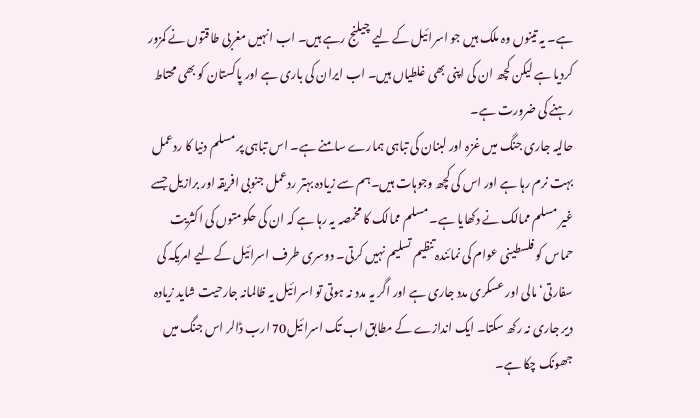ہے۔ یہ تینوں وہ ملک ہیں جو اسرائیل کے لیے چیلنج رہے ہیں۔ اب انہیں مغربی طاقتوں نے کمزور کردیا ہے لیکن کچھ ان کی اپنی بھی غلطیاں ہیں۔ اب ایران کی باری ہے اور پاکستان کو بھی محتاط رہنے کی ضرورت ہے۔
حالیہ جاری جنگ میں غزہ اور لبنان کی تباہی ہمارے سامنے ہے۔ اس تباہی پر مسلم دنیا کا ردعمل بہت نرم رہا ہے اور اس کی کچھ وجوہات ہیں۔ہم سے زیادہ بہتر ردعمل جنوبی افریقہ اور برازیل جسے غیر مسلم ممالک نے دکھایا ہے۔ مسلم ممالک کا مخمصہ یہ رہا ہے کہ ان کی حکومتوں کی اکثریت حماس کو فلسطینی عوام کی نمائندہ تنظیم تسلیم نہیں کرتی۔ دوسری طرف اسرائیل کے لیے امریکہ کی سفارتی‘ مالی اور عسکری مدد جاری ہے اور اگر یہ مدد نہ ہوتی تو اسرائیل یہ ظالمانہ جارحیت شاید زیادہ دیر جاری نہ رکھ سکتا۔ ایک اندازے کے مطابق اب تک اسرائیل70 ارب ڈالر اس جنگ میں جھونک چکا ہے۔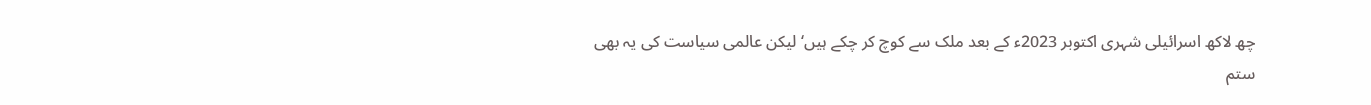چھ لاکھ اسرائیلی شہری اکتوبر 2023ء کے بعد ملک سے کوچ کر چکے ہیں‘ لیکن عالمی سیاست کی یہ بھی ستم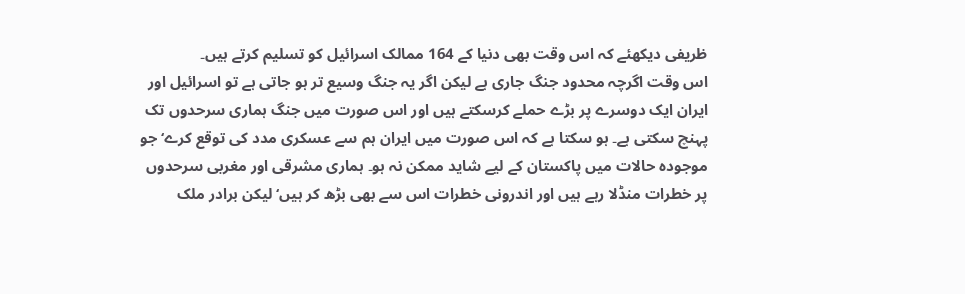ظریفی دیکھئے کہ اس وقت بھی دنیا کے 164 ممالک اسرائیل کو تسلیم کرتے ہیں۔
اس وقت اگرچہ محدود جنگ جاری ہے لیکن اگر یہ جنگ وسیع تر ہو جاتی ہے تو اسرائیل اور ایران ایک دوسرے پر بڑے حملے کرسکتے ہیں اور اس صورت میں جنگ ہماری سرحدوں تک پہنچ سکتی ہے۔ ہو سکتا ہے کہ اس صورت میں ایران ہم سے عسکری مدد کی توقع کرے‘ جو موجودہ حالات میں پاکستان کے لیے شاید ممکن نہ ہو۔ ہماری مشرقی اور مغربی سرحدوں پر خطرات منڈلا رہے ہیں اور اندرونی خطرات اس سے بھی بڑھ کر ہیں‘ لیکن برادر ملک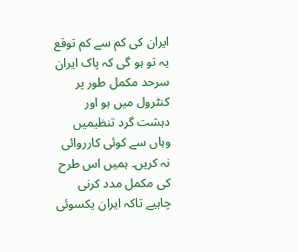ایران کی کم سے کم توقع یہ تو ہو گی کہ پاک ایران سرحد مکمل طور پر کنٹرول میں ہو اور دہشت گرد تنظیمیں وہاں سے کوئی کارروائی نہ کریں۔ ہمیں اس طرح کی مکمل مدد کرنی چاہیے تاکہ ایران یکسوئی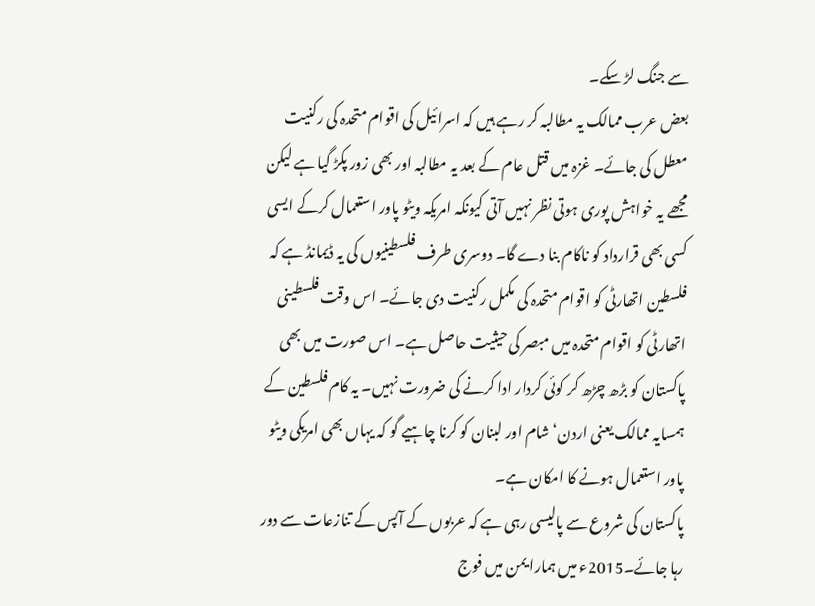سے جنگ لڑ سکے۔
بعض عرب ممالک یہ مطالبہ کر رہے ہیں کہ اسرائیل کی اقوام متحدہ کی رکنیت معطل کی جائے۔ غزہ میں قتل عام کے بعد یہ مطالبہ اور بھی زور پکڑ گیا ہے لیکن مجھے یہ خواہش پوری ہوتی نظر نہیں آتی کیونکہ امریکہ ویٹو پاور استعمال کرکے ایسی کسی بھی قرارداد کو ناکام بنا دے گا۔ دوسری طرف فلسطینیوں کی یہ ڈیمانڈ ہے کہ فلسطین اتھارٹی کو اقوام متحدہ کی مکمل رکنیت دی جائے۔ اس وقت فلسطینی اتھارٹی کو اقوام متحدہ میں مبصر کی حیثیت حاصل ہے۔ اس صورت میں بھی پاکستان کو بڑھ چڑھ کر کوئی کردار ادا کرنے کی ضرورت نہیں۔ یہ کام فلسطین کے ہمسایہ ممالک یعنی اردن‘ شام اور لبنان کو کرنا چاہیے گو کہ یہاں بھی امریکی ویٹو پاور استعمال ہونے کا امکان ہے۔
پاکستان کی شروع سے پالیسی رہی ہے کہ عربوں کے آپس کے تنازعات سے دور رہا جائے۔2015ء میں ہمارا یمن میں فوج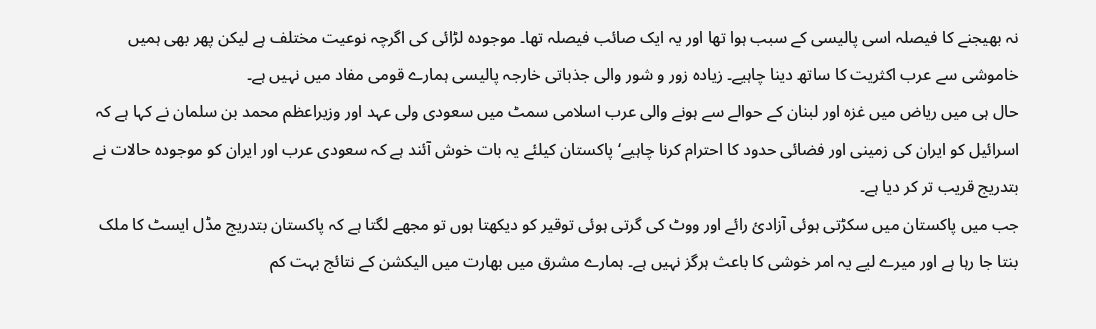نہ بھیجنے کا فیصلہ اسی پالیسی کے سبب ہوا تھا اور یہ ایک صائب فیصلہ تھا۔ موجودہ لڑائی کی اگرچہ نوعیت مختلف ہے لیکن پھر بھی ہمیں خاموشی سے عرب اکثریت کا ساتھ دینا چاہیے۔ زیادہ زور و شور والی جذباتی خارجہ پالیسی ہمارے قومی مفاد میں نہیں ہے۔
حال ہی میں ریاض میں غزہ اور لبنان کے حوالے سے ہونے والی عرب اسلامی سمٹ میں سعودی ولی عہد اور وزیراعظم محمد بن سلمان نے کہا ہے کہ اسرائیل کو ایران کی زمینی اور فضائی حدود کا احترام کرنا چاہیے‘ پاکستان کیلئے یہ بات خوش آئند ہے کہ سعودی عرب اور ایران کو موجودہ حالات نے بتدریج قریب تر کر دیا ہے۔
جب میں پاکستان میں سکڑتی ہوئی آزادیٔ رائے اور ووٹ کی گرتی ہوئی توقیر کو دیکھتا ہوں تو مجھے لگتا ہے کہ پاکستان بتدریج مڈل ایسٹ کا ملک بنتا جا رہا ہے اور میرے لیے یہ امر خوشی کا باعث ہرگز نہیں ہے۔ ہمارے مشرق میں بھارت میں الیکشن کے نتائج بہت کم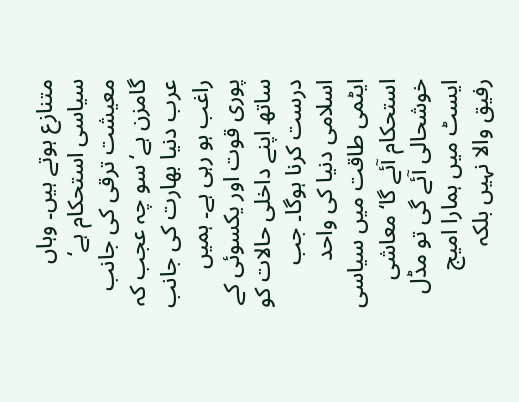متنازع ہوتے ہیں۔ وہاں سیاسی استحکام ہے‘ معیشت ترقی کی جانب گامزن ہے‘ سو چہ عجب کہ عرب دنیا بھارت کی جانب راغب ہو رہی ہے۔ ہمیں پوری قوت اور یکسوئی کے ساتھ اپنے داخلی حالات کو درست کرنا ہوگا۔ جب اسلامی دنیا کی واحد ایٹمی طاقت میں سیاسی استحکام آئے گا‘ معاشی خوشحالی آئے گی تو مڈل ایسٹ میں ہمارا امیج رفیق والا نہیں بلکہ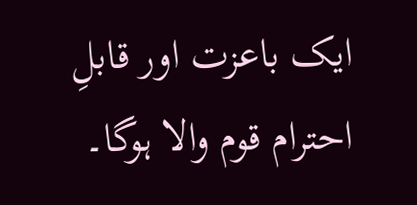ایک باعزت اور قابلِ احترام قوم والا ہوگا۔